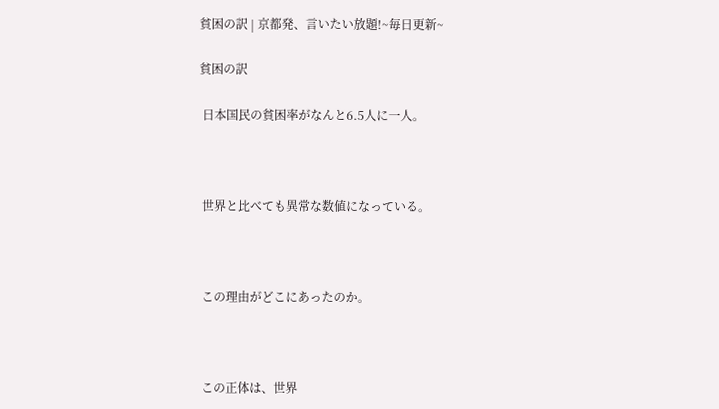貧困の訳 | 京都発、言いたい放題!~毎日更新~

貧困の訳

 日本国民の貧困率がなんと6.5人に一人。



 世界と比べても異常な数値になっている。



 この理由がどこにあったのか。



 この正体は、世界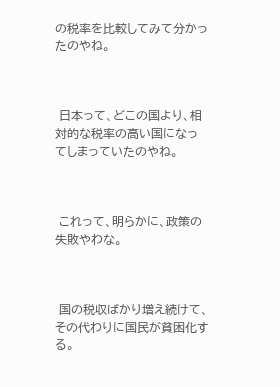の税率を比較してみて分かったのやね。



 日本って、どこの国より、相対的な税率の高い国になってしまっていたのやね。



 これって、明らかに、政策の失敗やわな。



 国の税収ばかり増え続けて、その代わりに国民が貧困化する。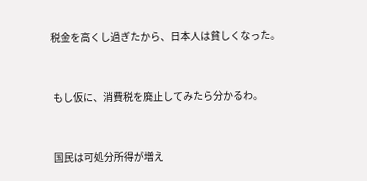税金を高くし過ぎたから、日本人は貧しくなった。



 もし仮に、消費税を廃止してみたら分かるわ。



 国民は可処分所得が増え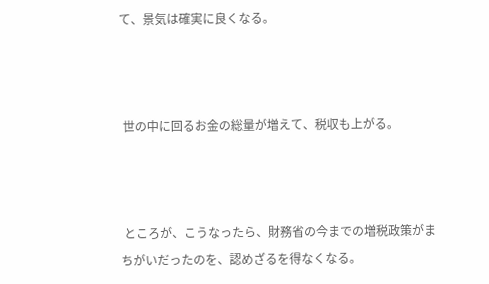て、景気は確実に良くなる。



 世の中に回るお金の総量が増えて、税収も上がる。



 ところが、こうなったら、財務省の今までの増税政策がまちがいだったのを、認めざるを得なくなる。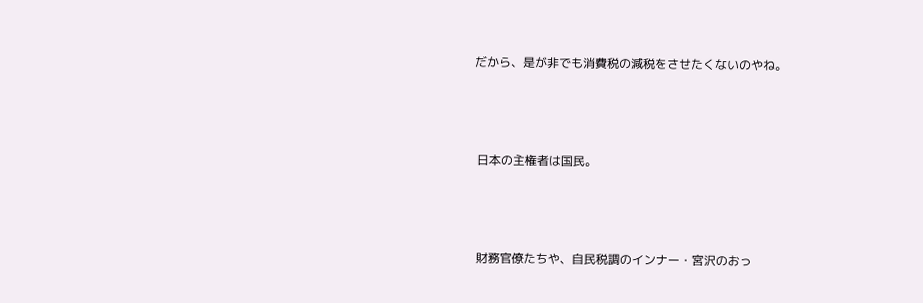だから、是が非でも消費税の減税をさせたくないのやね。



 日本の主権者は国民。



 財務官僚たちや、自民税調のインナー・宮沢のおっ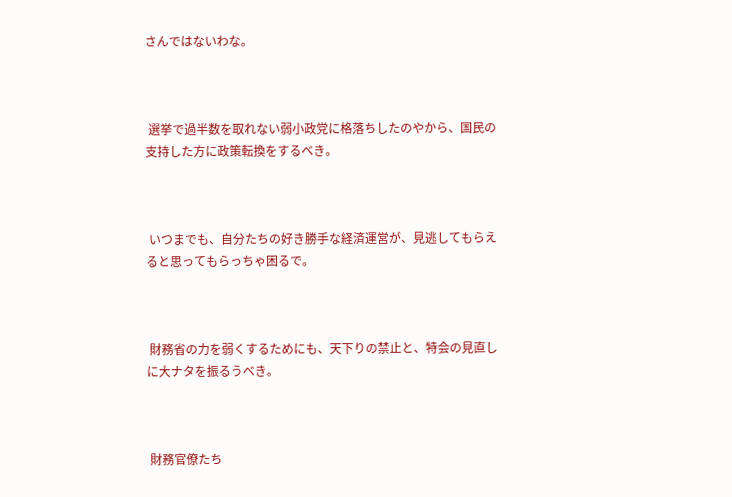さんではないわな。



 選挙で過半数を取れない弱小政党に格落ちしたのやから、国民の支持した方に政策転換をするべき。



 いつまでも、自分たちの好き勝手な経済運営が、見逃してもらえると思ってもらっちゃ困るで。



 財務省の力を弱くするためにも、天下りの禁止と、特会の見直しに大ナタを振るうべき。



 財務官僚たち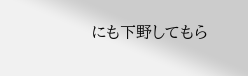にも下野してもら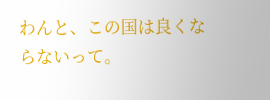わんと、この国は良くならないって。